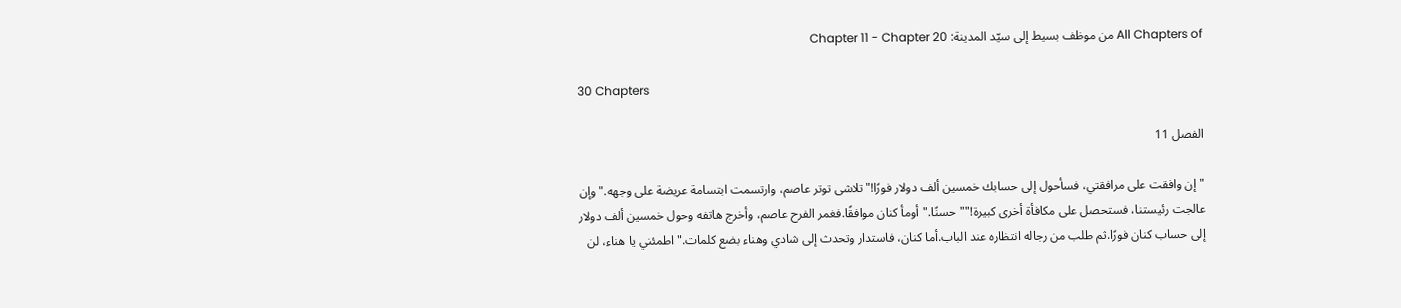All Chapters of من موظف بسيط إلى سيّد المدينة: Chapter 11 - Chapter 20

30 Chapters

الفصل 11

"إن وافقت على مرافقتي، فسأحول إلى حسابك خمسين ألف دولار فورًا!"تلاشى توتر عاصم، وارتسمت ابتسامة عريضة على وجهه."وإن عالجت رئيستنا، فستحصل على مكافأة أخرى كبيرة!""حسنًا."أومأ كنان موافقًا.فغمر الفرح عاصم، وأخرج هاتفه وحول خمسين ألف دولار إلى حساب كنان فورًا.ثم طلب من رجاله انتظاره عند الباب.أما كنان، فاستدار وتحدث إلى شادي وهناء بضع كلمات."اطمئني يا هناء، لن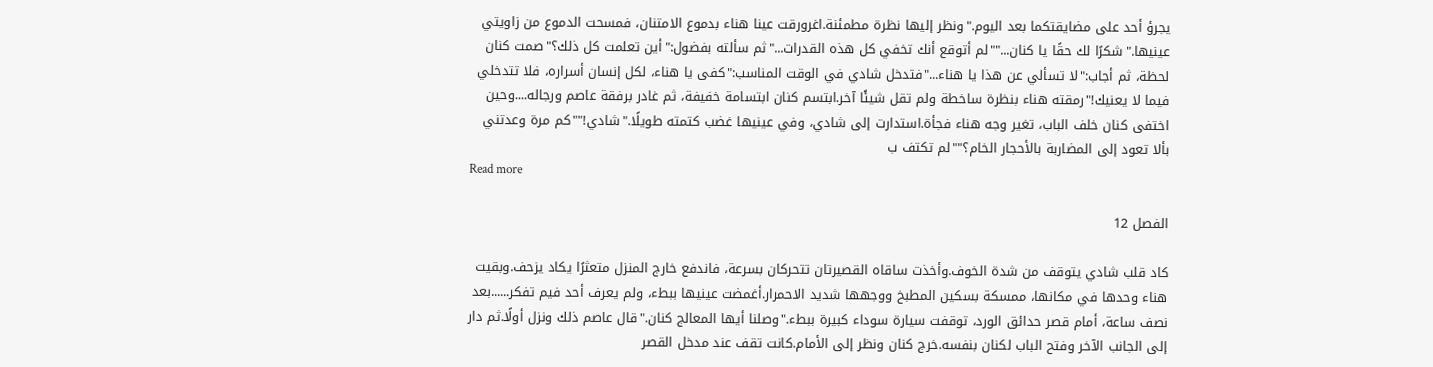يجرؤ أحد على مضايقتكما بعد اليوم."ونظر إليها نظرة مطمئنة.اغرورقت عينا هناء بدموع الامتنان، فمسحت الدموع من زاويتي عينيها."شكرًا لك حقًا يا كنان...""لم أتوقع أنك تخفي كل هذه القدرات..."ثم سألته بفضول:"أين تعلمت كل ذلك؟"صمت كنان لحظة، ثم أجاب:"لا تسألي عن هذا يا هناء..."فتدخل شادي في الوقت المناسب:"كفى يا هناء، لكل إنسان أسراره، فلا تتدخلي فيما لا يعنيك!"رمقته هناء بنظرة ساخطة ولم تقل شيئًا آخر.ابتسم كنان ابتسامة خفيفة، ثم غادر برفقة عاصم ورجاله....وحين اختفى كنان خلف الباب، تغير وجه هناء فجأة.استدارت إلى شادي، وفي عينيها غضب كتمته طويلًا."شادي!""كم مرة وعدتني بألا تعود إلى المضاربة بالأحجار الخام؟""لم تكتف ب
Read more

الفصل 12

كاد قلب شادي يتوقف من شدة الخوف.وأخذت ساقاه القصيرتان تتحركان بسرعة، فاندفع خارج المنزل متعثرًا يكاد يزحف.وبقيت هناء وحدها في مكانها، ممسكة بسكين المطبخ ووجهها شديد الاحمرار.أغمضت عينيها ببطء، ولم يعرف أحد فيم تفكر......بعد نصف ساعة، أمام قصر حدائق الورد، توقفت سيارة سوداء كبيرة ببطء."وصلنا أيها المعالج كنان."قال عاصم ذلك ونزل أولًا.ثم دار إلى الجانب الآخر وفتح الباب لكنان بنفسه.خرج كنان ونظر إلى الأمام.كانت تقف عند مدخل القصر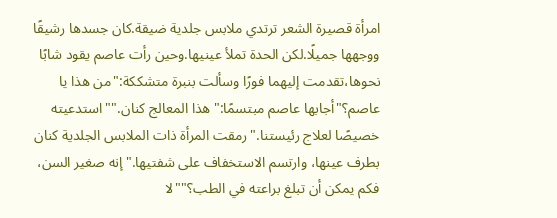امرأة قصيرة الشعر ترتدي ملابس جلدية ضيقة.كان جسدها رشيقًا ووجهها جميلًا.لكن الحدة تملأ عينيها.وحين رأت عاصم يقود شابًا نحوها،تقدمت إليهما فورًا وسألت بنبرة متشككة:"من هذا يا عاصم؟"أجابها عاصم مبتسمًا:"هذا المعالج كنان.""استدعيته خصيصًا لعلاج رئيستنا."رمقت المرأة ذات الملابس الجلدية كنان بطرف عينها، وارتسم الاستخفاف على شفتيها."إنه صغير السن، فكم يمكن أن تبلغ براعته في الطب؟""لا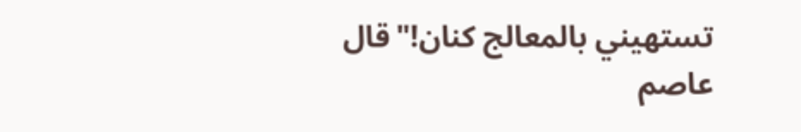تستهيني بالمعالج كنان!"قال عاصم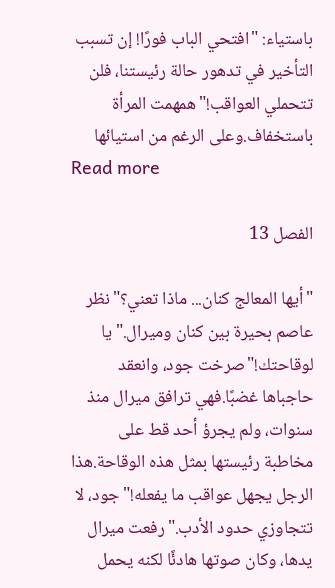باستياء: "افتحي الباب فورًا! إن تسبب التأخير في تدهور حالة رئيستنا، فلن تتحملي العواقب!"همهمت المرأة باستخفاف.وعلى الرغم من استيائها
Read more

الفصل 13

"أيها المعالج كنان... ماذا تعني؟"نظر عاصم بحيرة بين كنان وميرال."يا لوقاحتك!"صرخت جود، وانعقد حاجباها غضبًا.فهي ترافق ميرال منذ سنوات، ولم يجرؤ أحد قط على مخاطبة رئيستها بمثل هذه الوقاحة.هذا الرجل يجهل عواقب ما يفعله!"جود، لا تتجاوزي حدود الأدب."رفعت ميرال يدها، وكان صوتها هادئًا لكنه يحمل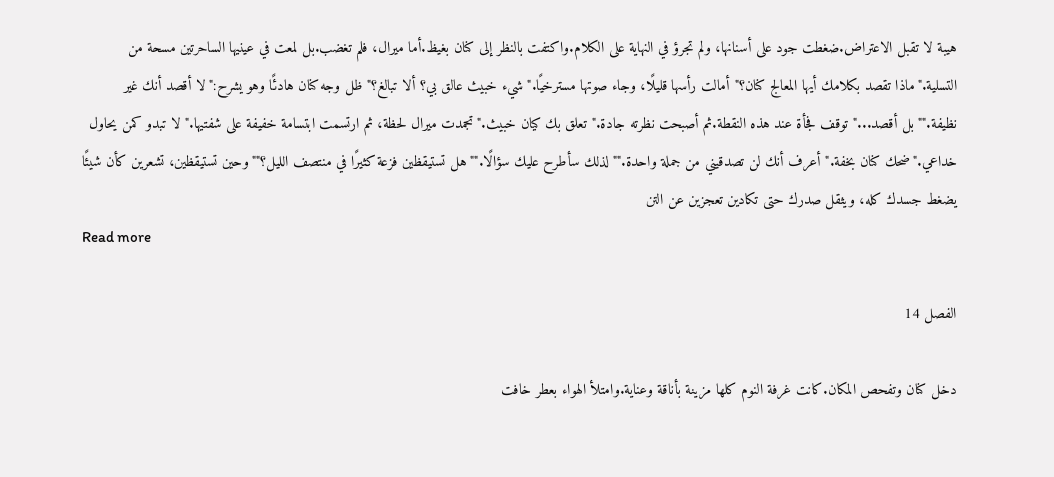هيبة لا تقبل الاعتراض.ضغطت جود على أسنانها، ولم تجرؤ في النهاية على الكلام.واكتفت بالنظر إلى كنان بغيظ.أما ميرال، فلم تغضب.بل لمعت في عينيها الساحرتين مسحة من التسلية."ماذا تقصد بكلامك أيها المعالج كنان؟"أمالت رأسها قليلًا، وجاء صوتها مسترخيًا."شيء خبيث عالق بي؟ ألا تبالغ؟"ظل وجه كنان هادئًا وهو يشرح:"لا أقصد أنك غير نظيفة.""بل أقصد..."توقف فجأة عند هذه النقطة.ثم أصبحت نظرته جادة."تعلق بك كيان خبيث."تجمدت ميرال لحظة، ثم ارتسمت ابتسامة خفيفة على شفتيها."لا تبدو كمن يحاول خداعي."ضحك كنان بخفة."أعرف أنك لن تصدقيني من جملة واحدة.""لذلك سأطرح عليك سؤالًا.""هل تستيقظين فزعة كثيرًا في منتصف الليل؟""وحين تستيقظين، تشعرين كأن شيئًا يضغط جسدك كله، ويثقل صدرك حتى تكادين تعجزين عن التن
Read more

الفصل 14

دخل كنان وتفحص المكان.كانت غرفة النوم كلها مزينة بأناقة وعناية.وامتلأ الهواء بعطر خافت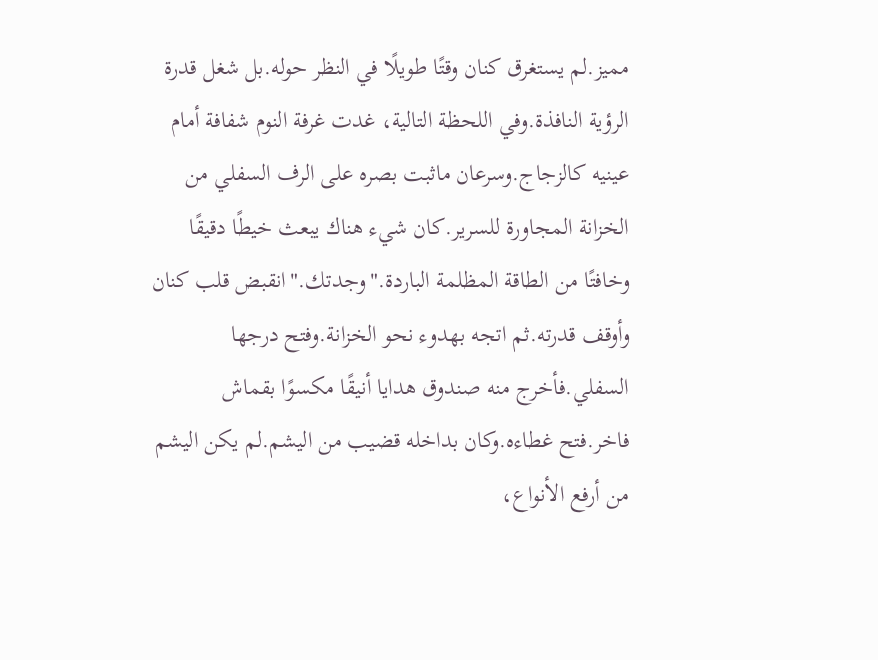مميز.لم يستغرق كنان وقتًا طويلًا في النظر حوله.بل شغل قدرة الرؤية النافذة.وفي اللحظة التالية، غدت غرفة النوم شفافة أمام عينيه كالزجاج.وسرعان ماثبت بصره على الرف السفلي من الخزانة المجاورة للسرير.كان شيء هناك يبعث خيطًا دقيقًا وخافتًا من الطاقة المظلمة الباردة."وجدتك."انقبض قلب كنان وأوقف قدرته.ثم اتجه بهدوء نحو الخزانة.وفتح درجها السفلي.فأخرج منه صندوق هدايا أنيقًا مكسوًا بقماش فاخر.فتح غطاءه.وكان بداخله قضيب من اليشم.لم يكن اليشم من أرفع الأنواع،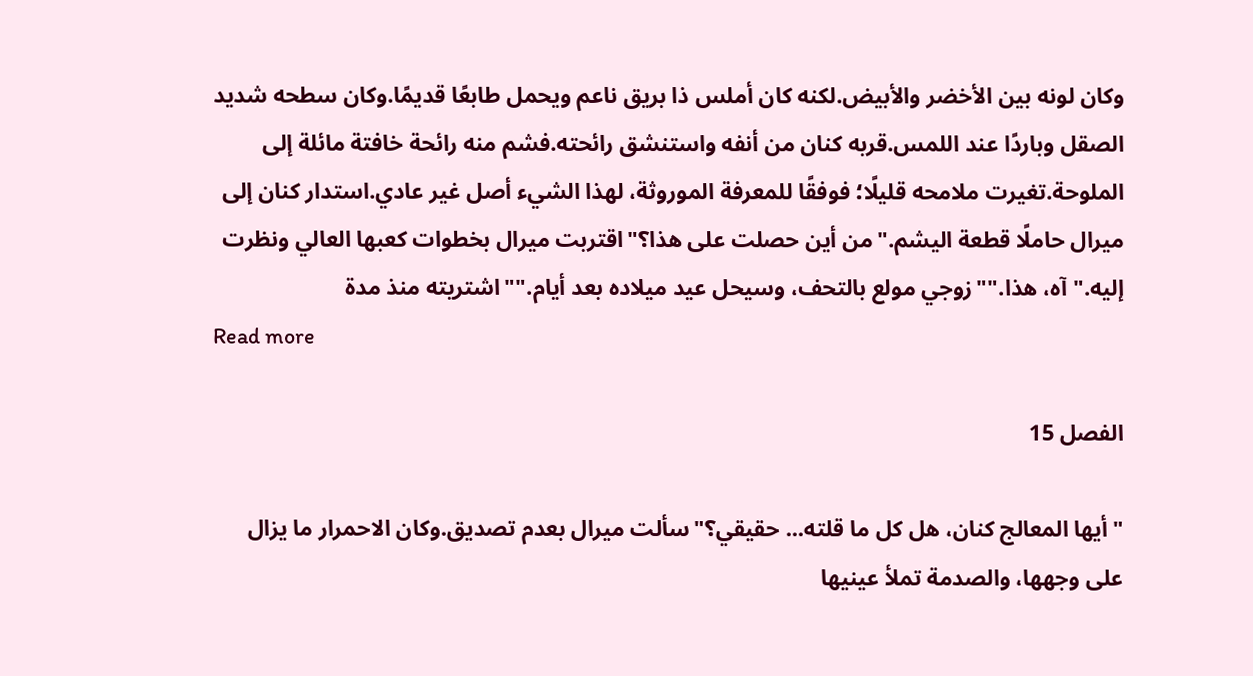وكان لونه بين الأخضر والأبيض.لكنه كان أملس ذا بريق ناعم ويحمل طابعًا قديمًا.وكان سطحه شديد الصقل وباردًا عند اللمس.قربه كنان من أنفه واستنشق رائحته.فشم منه رائحة خافتة مائلة إلى الملوحة.تغيرت ملامحه قليلًا؛ فوفقًا للمعرفة الموروثة، لهذا الشيء أصل غير عادي.استدار كنان إلى ميرال حاملًا قطعة اليشم."من أين حصلت على هذا؟"اقتربت ميرال بخطوات كعبها العالي ونظرت إليه."آه، هذا.""زوجي مولع بالتحف، وسيحل عيد ميلاده بعد أيام.""اشتريته منذ مدة
Read more

الفصل 15

"أيها المعالج كنان، هل كل ما قلته... حقيقي؟"سألت ميرال بعدم تصديق.وكان الاحمرار ما يزال على وجهها، والصدمة تملأ عينيها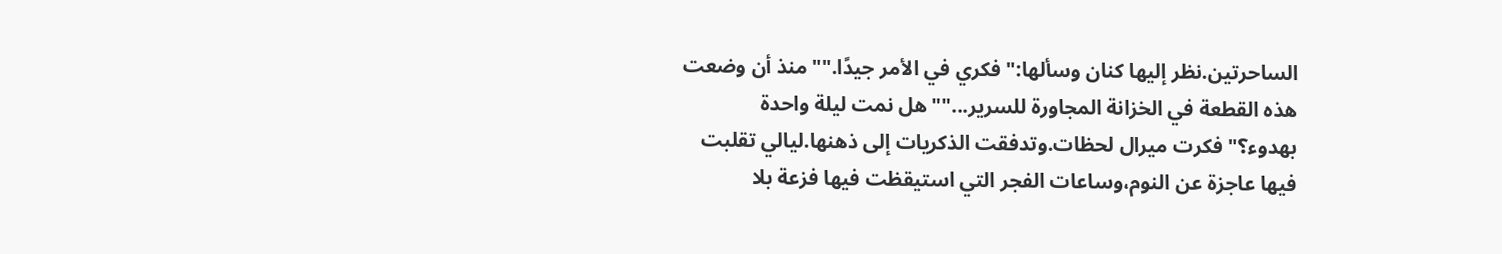الساحرتين.نظر إليها كنان وسألها:"فكري في الأمر جيدًا.""منذ أن وضعت هذه القطعة في الخزانة المجاورة للسرير...""هل نمت ليلة واحدة بهدوء؟"فكرت ميرال لحظات.وتدفقت الذكريات إلى ذهنها.ليالي تقلبت فيها عاجزة عن النوم،وساعات الفجر التي استيقظت فيها فزعة بلا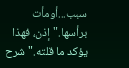سبب...أومأت برأسها."إذن، فهذا يؤكد ما قلته."شرح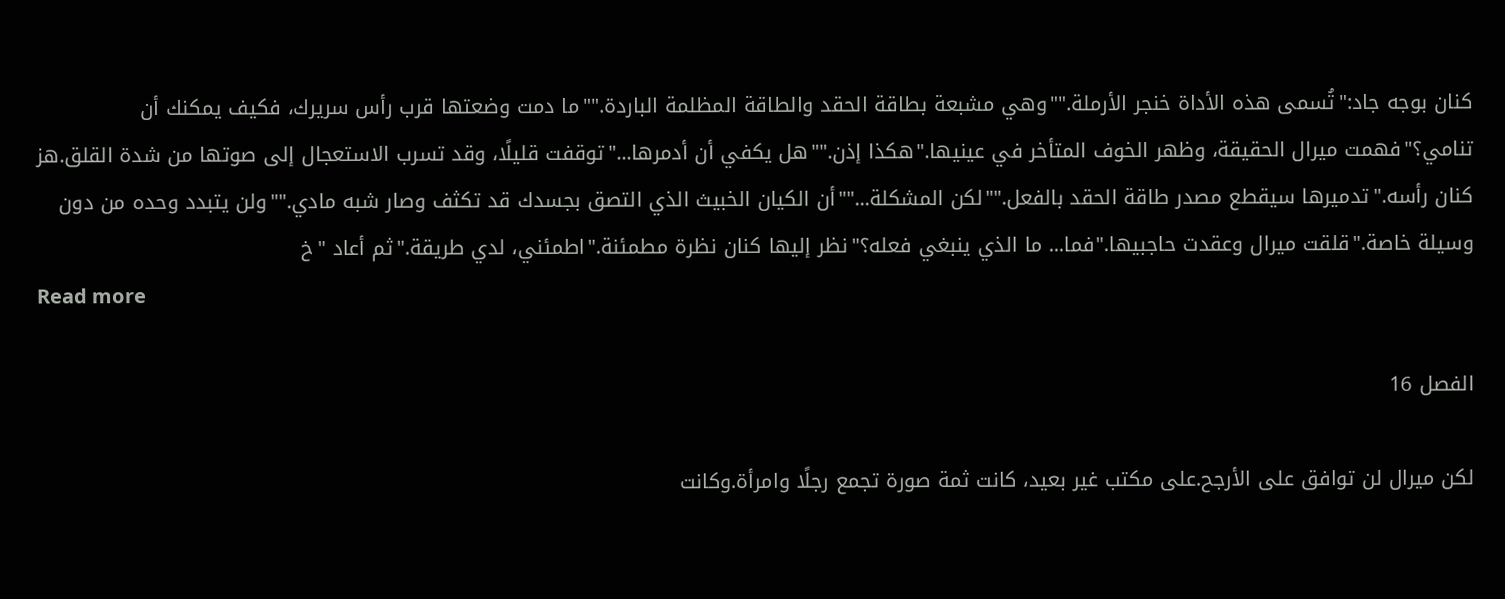كنان بوجه جاد:"تُسمى هذه الأداة خنجر الأرملة.""وهي مشبعة بطاقة الحقد والطاقة المظلمة الباردة.""ما دمت وضعتها قرب رأس سريرك، فكيف يمكنك أن تنامي؟"فهمت ميرال الحقيقة، وظهر الخوف المتأخر في عينيها."هكذا إذن.""هل يكفي أن أدمرها..."توقفت قليلًا، وقد تسرب الاستعجال إلى صوتها من شدة القلق.هز كنان رأسه."تدميرها سيقطع مصدر طاقة الحقد بالفعل.""لكن المشكلة...""أن الكيان الخبيث الذي التصق بجسدك قد تكثف وصار شبه مادي.""ولن يتبدد وحده من دون وسيلة خاصة."قلقت ميرال وعقدت حاجبيها."فما... ما الذي ينبغي فعله؟"نظر إليها كنان نظرة مطمئنة."اطمئني، لدي طريقة."ثم أعاد "خ
Read more

الفصل 16

لكن ميرال لن توافق على الأرجح.على مكتب غير بعيد، كانت ثمة صورة تجمع رجلًا وامرأة.وكانت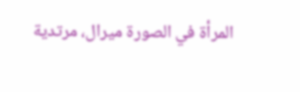المرأة في الصورة ميرال، مرتدية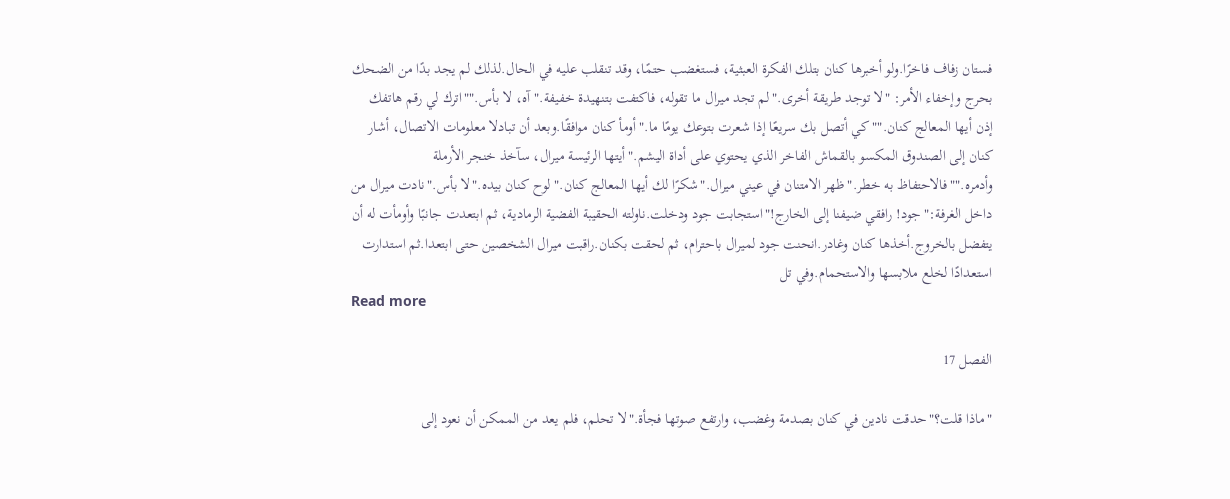فستان زفاف فاخرًا.ولو أخبرها كنان بتلك الفكرة العبثية، فستغضب حتمًا، وقد تنقلب عليه في الحال.لذلك لم يجد بدًا من الضحك بحرج وإخفاء الأمر: "لا توجد طريقة أخرى."لم تجد ميرال ما تقوله، فاكتفت بتنهيدة خفيفة."آه، لا بأس.""اترك لي رقم هاتفك إذن أيها المعالج كنان.""كي أتصل بك سريعًا إذا شعرت بتوعك يومًا ما."أومأ كنان موافقًا.وبعد أن تبادلا معلومات الاتصال، أشار كنان إلى الصندوق المكسو بالقماش الفاخر الذي يحتوي على أداة اليشم."أيتها الرئيسة ميرال، سآخذ خنجر الأرملة وأدمره.""فالاحتفاظ به خطر."ظهر الامتنان في عيني ميرال."شكرًا لك أيها المعالج كنان."لوح كنان بيده."لا بأس."نادت ميرال من داخل الغرفة:"جود! رافقي ضيفنا إلى الخارج!"استجابت جود ودخلت.ناولته الحقيبة الفضية الرمادية، ثم ابتعدت جانبًا وأومأت له أن يتفضل بالخروج.أخذها كنان وغادر.انحنت جود لميرال باحترام، ثم لحقت بكنان.راقبت ميرال الشخصين حتى ابتعدا.ثم استدارت استعدادًا لخلع ملابسها والاستحمام.وفي تل
Read more

الفصل 17

"ماذا قلت؟"حدقت نادين في كنان بصدمة وغضب، وارتفع صوتها فجأة."لا تحلم، فلم يعد من الممكن أن نعود إلى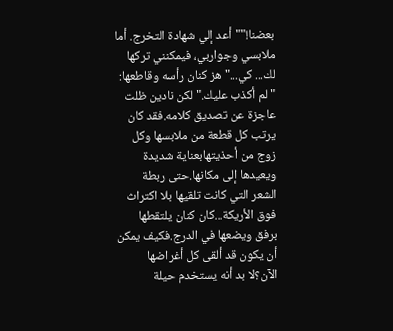بعضنا!""أعد إلي شهادة التخرج. أما ملابسي وجواربي، فيمكنني تركها لك... كي..."هز كنان رأسه وقاطعها: "لم أكذب عليك."لكن نادين ظلت عاجزة عن تصديق كلامه.فقد كان يرتب كل قطعة من ملابسها وكل زوج من أحذيتهابعناية شديدة ويعيدها إلى مكانها.حتى ربطة الشعر التي كانت تلقيها بلا اكتراث فوق الأريكة...كان كنان يلتقطها برفق ويضعها في الدرج.فكيف يمكن أن يكون قد ألقى كل أغراضها الآن؟لا بد أنه يستخدم حيلة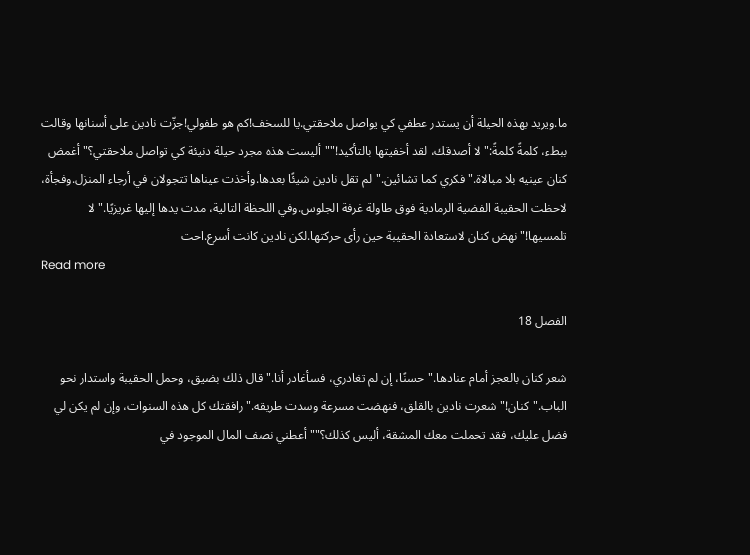ما.ويريد بهذه الحيلة أن يستدر عطفي كي يواصل ملاحقتي.يا للسخف!كم هو طفولي!جزّت نادين على أسنانها وقالت ببطء، كلمةً كلمةً:"لا أصدقك، لقد أخفيتها بالتأكيد!""أليست هذه مجرد حيلة دنيئة كي تواصل ملاحقتي؟"أغمض كنان عينيه بلا مبالاة."فكري كما تشائين."لم تقل نادين شيئًا بعدها.وأخذت عيناها تتجولان في أرجاء المنزل.وفجأة، لاحظت الحقيبة الفضية الرمادية فوق طاولة غرفة الجلوس.وفي اللحظة التالية، مدت يدها إليها غريزيًا."لا تلمسيها!"نهض كنان لاستعادة الحقيبة حين رأى حركتها.لكن نادين كانت أسرع.احت
Read more

الفصل 18

شعر كنان بالعجز أمام عنادها."حسنًا، إن لم تغادري، فسأغادر أنا."قال ذلك بضيق، وحمل الحقيبة واستدار نحو الباب."كنان!"شعرت نادين بالقلق، فنهضت مسرعة وسدت طريقه."رافقتك كل هذه السنوات، وإن لم يكن لي فضل عليك، فقد تحملت معك المشقة، أليس كذلك؟""أعطني نصف المال الموجود في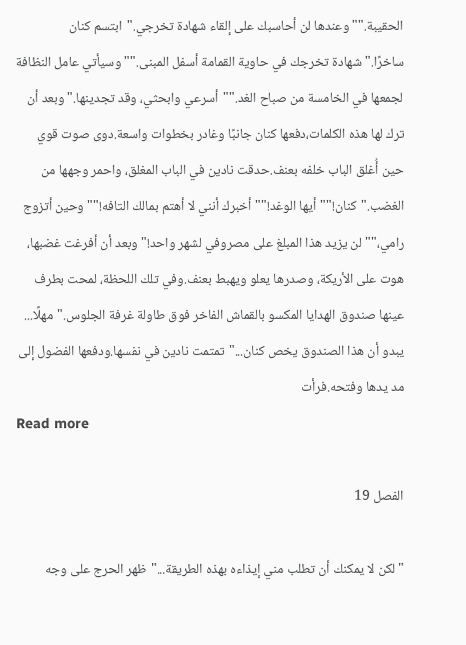الحقيبة.""وعندها لن أحاسبك على إلقاء شهادة تخرجي."ابتسم كنان ساخرًا."شهادة تخرجك في حاوية القمامة أسفل المبنى.""وسيأتي عامل النظافة لجمعها في الخامسة من صباح الغد.""أسرعي وابحثي، وقد تجدينها."وبعد أن ترك لها هذه الكلمات،دفعها كنان جانبًا وغادر بخطوات واسعة.دوى صوت قوي حين أُغلق الباب خلفه بعنف.حدقت نادين في الباب المغلق، واحمر وجهها من الغضب."كنان!""أيها الوغد!""أخبرك أنني لا أهتم بمالك التافه!""وحين أتزوج رامي،""لن يزيد هذا المبلغ على مصروفي لشهر واحد!"وبعد أن أفرغت غضبها، هوت على الأريكة، وصدرها يعلو ويهبط بعنف.وفي تلك اللحظة، لمحت بطرف عينها صندوق الهدايا المكسو بالقماش الفاخر فوق طاولة غرفة الجلوس."مهلًا... يبدو أن هذا الصندوق يخص كنان..."تمتمت نادين في نفسها.ودفعها الفضول إلى مد يدها وفتحه.فرأت
Read more

الفصل 19

"لكن لا يمكنك أن تطلب مني إيذاءه بهذه الطريقة..."ظهر الحرج على وجه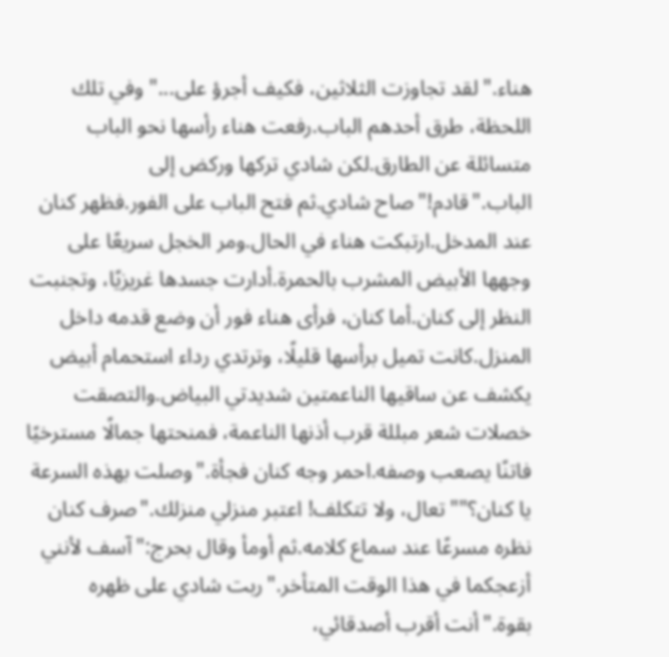هناء."لقد تجاوزت الثلاثين، فكيف أجرؤ على..."وفي تلك اللحظة، طرق أحدهم الباب.رفعت هناء رأسها نحو الباب متسائلة عن الطارق.لكن شادي تركها وركض إلى الباب."قادم!"صاح شادي.ثم فتح الباب على الفور.فظهر كنان عند المدخل.ارتبكت هناء في الحال.ومر الخجل سريعًا على وجهها الأبيض المشرب بالحمرة.أدارت جسدها غريزيًا، وتجنبت النظر إلى كنان.أما كنان، فرأى هناء فور أن وضع قدمه داخل المنزل.كانت تميل برأسها قليلًا، وترتدي رداء استحمام أبيض يكشف عن ساقيها الناعمتين شديدتي البياض.والتصقت خصلات شعر مبللة قرب أذنها الناعمة، فمنحتها جمالًا مسترخيًا فاتنًا يصعب وصفه.احمر وجه كنان فجأة."وصلت بهذه السرعة يا كنان؟""تعال، ولا تتكلف! اعتبر منزلي منزلك."صرف كنان نظره مسرعًا عند سماع كلامه.ثم أومأ وقال بحرج:"آسف لأنني أزعجكما في هذا الوقت المتأخر."ربت شادي على ظهره بقوة."أنت أقرب أصدقائي،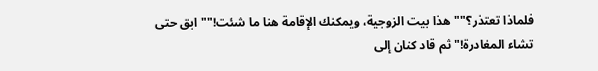فلماذا تعتذر؟""هذا بيت الزوجية، ويمكنك الإقامة هنا ما شئت!""ابق حتى تشاء المغادرة!"ثم قاد كنان إلى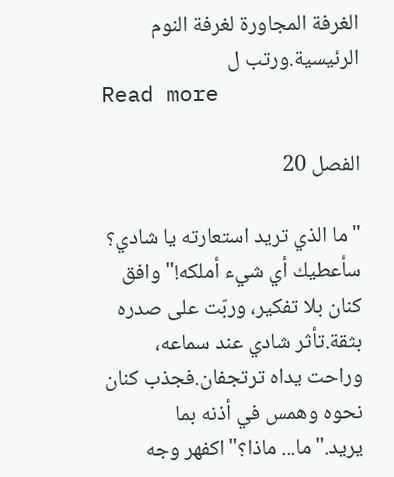الغرفة المجاورة لغرفة النوم الرئيسية.ورتب ل
Read more

الفصل 20

"ما الذي تريد استعارته يا شادي؟ سأعطيك أي شيء أملكه!"وافق كنان بلا تفكير، وربّت على صدره بثقة.تأثر شادي عند سماعه، وراحت يداه ترتجفان.فجذب كنان نحوه وهمس في أذنه بما يريد."ما... ماذا؟"اكفهر وجه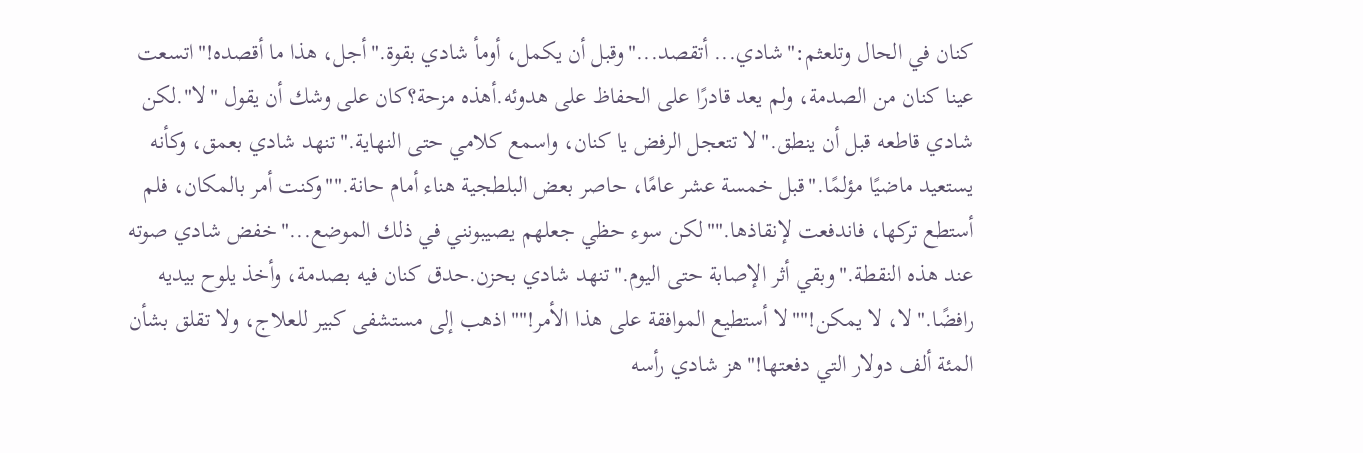كنان في الحال وتلعثم:"شادي... أتقصد..."وقبل أن يكمل، أومأ شادي بقوة."أجل، هذا ما أقصده!"اتسعت عينا كنان من الصدمة، ولم يعد قادرًا على الحفاظ على هدوئه.أهذه مزحة؟كان على وشك أن يقول "لا".لكن شادي قاطعه قبل أن ينطق."لا تتعجل الرفض يا كنان، واسمع كلامي حتى النهاية."تنهد شادي بعمق، وكأنه يستعيد ماضيًا مؤلمًا."قبل خمسة عشر عامًا، حاصر بعض البلطجية هناء أمام حانة.""وكنت أمر بالمكان، فلم أستطع تركها، فاندفعت لإنقاذها.""لكن سوء حظي جعلهم يصيبونني في ذلك الموضع..."خفض شادي صوته عند هذه النقطة."وبقي أثر الإصابة حتى اليوم."تنهد شادي بحزن.حدق كنان فيه بصدمة، وأخذ يلوح بيديه رافضًا."لا، لا يمكن!""لا أستطيع الموافقة على هذا الأمر!""اذهب إلى مستشفى كبير للعلاج، ولا تقلق بشأن المئة ألف دولار التي دفعتها!"هز شادي رأسه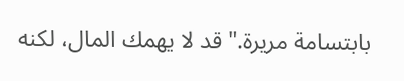بابتسامة مريرة."قد لا يهمك المال، لكنه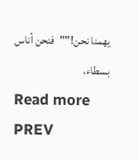يهمنا نحن!""فنحن أناس بسطاء،
Read more
PREV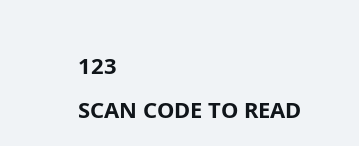123
SCAN CODE TO READ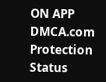ON APP
DMCA.com Protection Status